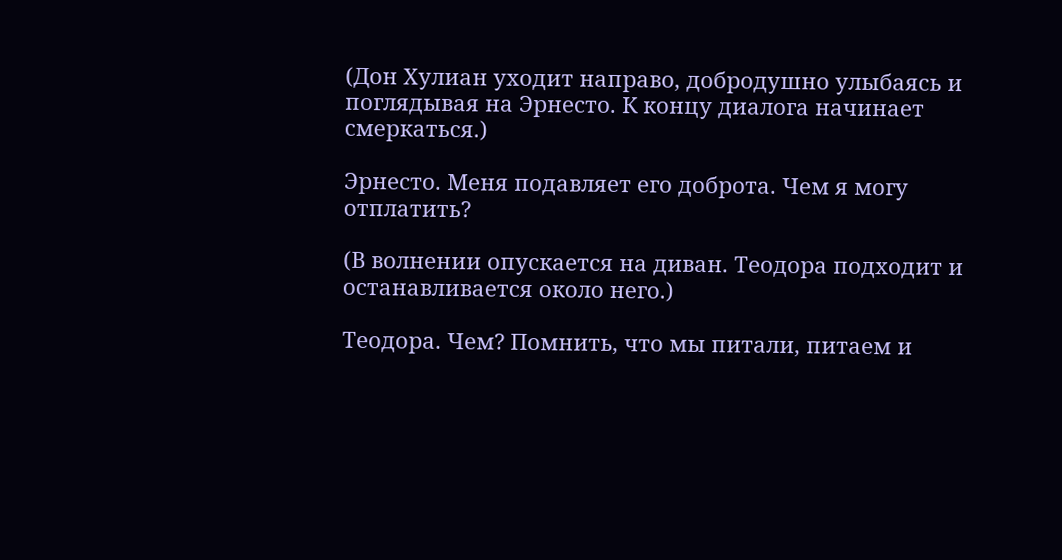(Дон Хулиан уходит направо, добродушно улыбаясь и поглядывая на Эрнесто. К концу диалога начинает смеркаться.)

Эрнесто. Меня подавляет его доброта. Чем я могу отплатить?

(В волнении опускается на диван. Теодора подходит и останавливается около него.)

Теодора. Чем? Помнить, что мы питали, питаем и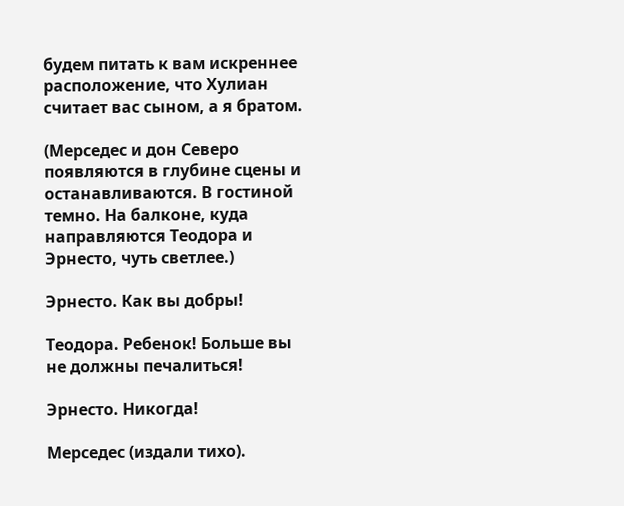будем питать к вам искреннее расположение, что Хулиан считает вас сыном, а я братом.

(Мерседес и дон Северо появляются в глубине сцены и останавливаются. В гостиной темно. На балконе, куда направляются Теодора и Эрнесто, чуть светлее.)

Эрнесто. Как вы добры!

Теодора. Ребенок! Больше вы не должны печалиться!

Эрнесто. Никогда!

Мерседес (издали тихо).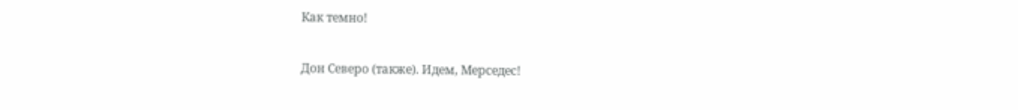Как темно!

Дон Северо (также). Идем, Мерседес!